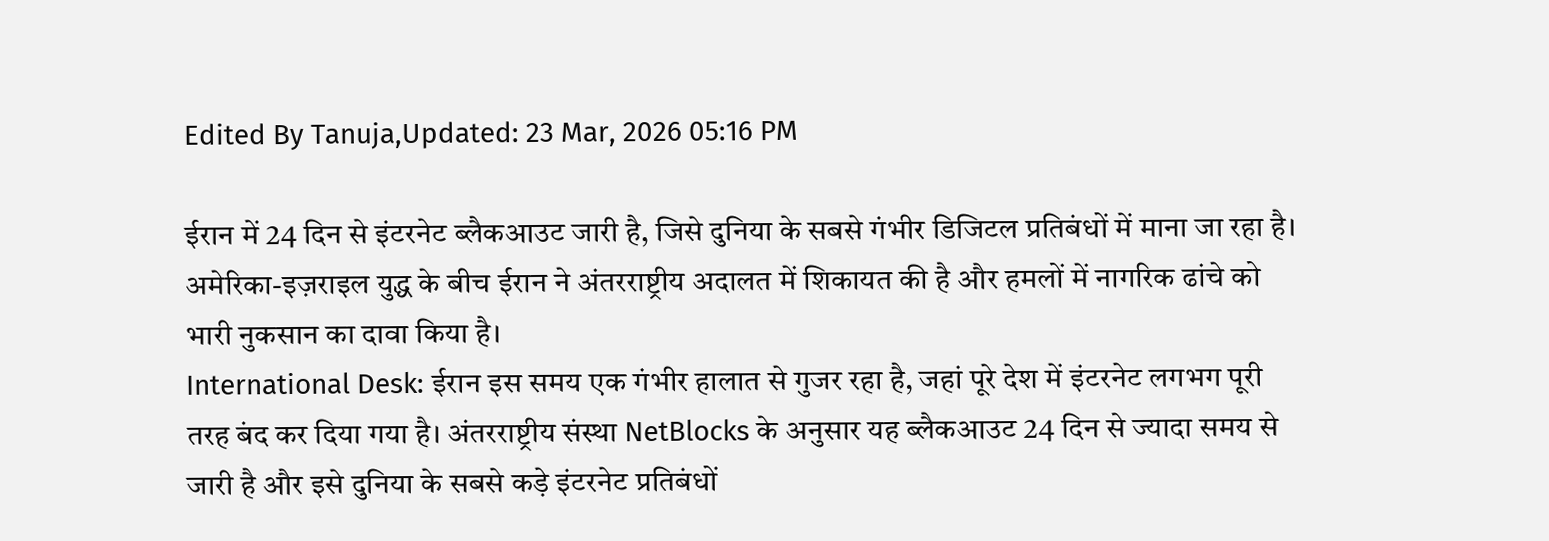Edited By Tanuja,Updated: 23 Mar, 2026 05:16 PM

ईरान में 24 दिन से इंटरनेट ब्लैकआउट जारी है, जिसे दुनिया के सबसे गंभीर डिजिटल प्रतिबंधों में माना जा रहा है। अमेरिका-इज़राइल युद्ध के बीच ईरान ने अंतरराष्ट्रीय अदालत में शिकायत की है और हमलों में नागरिक ढांचे को भारी नुकसान का दावा किया है।
International Desk: ईरान इस समय एक गंभीर हालात से गुजर रहा है, जहां पूरे देश में इंटरनेट लगभग पूरी तरह बंद कर दिया गया है। अंतरराष्ट्रीय संस्था NetBlocks के अनुसार यह ब्लैकआउट 24 दिन से ज्यादा समय से जारी है और इसे दुनिया के सबसे कड़े इंटरनेट प्रतिबंधों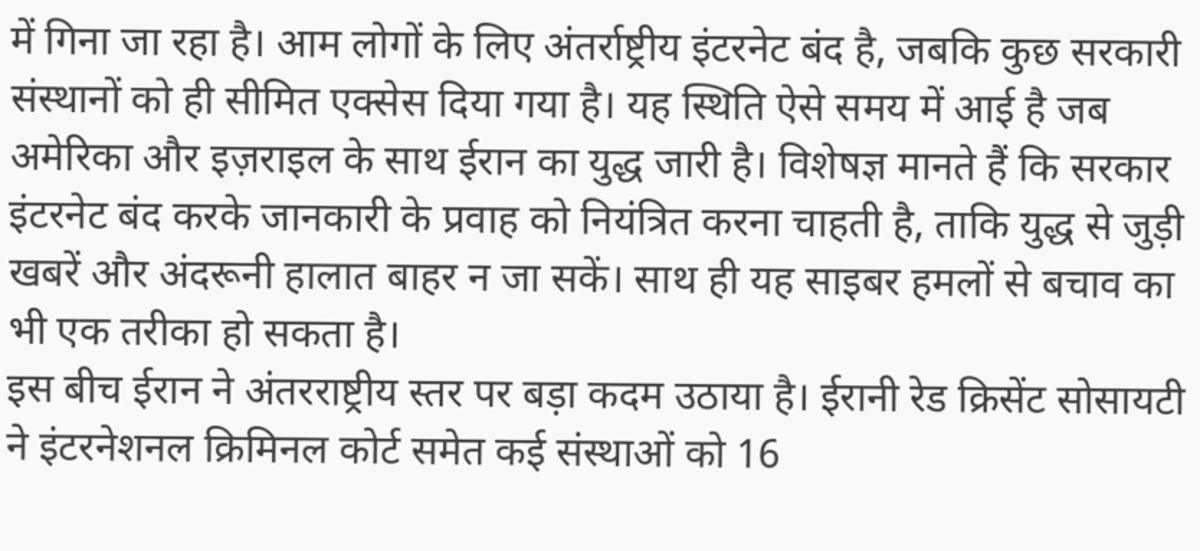में गिना जा रहा है। आम लोगों के लिए अंतर्राष्ट्रीय इंटरनेट बंद है, जबकि कुछ सरकारी संस्थानों को ही सीमित एक्सेस दिया गया है। यह स्थिति ऐसे समय में आई है जब अमेरिका और इज़राइल के साथ ईरान का युद्ध जारी है। विशेषज्ञ मानते हैं कि सरकार इंटरनेट बंद करके जानकारी के प्रवाह को नियंत्रित करना चाहती है, ताकि युद्ध से जुड़ी खबरें और अंदरूनी हालात बाहर न जा सकें। साथ ही यह साइबर हमलों से बचाव का भी एक तरीका हो सकता है।
इस बीच ईरान ने अंतरराष्ट्रीय स्तर पर बड़ा कदम उठाया है। ईरानी रेड क्रिसेंट सोसायटी ने इंटरनेशनल क्रिमिनल कोर्ट समेत कई संस्थाओं को 16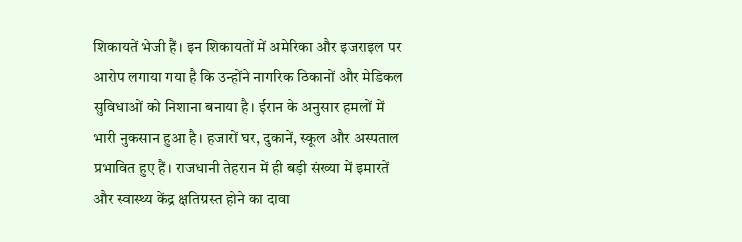शिकायतें भेजी हैं। इन शिकायतों में अमेरिका और इजराइल पर आरोप लगाया गया है कि उन्होंने नागरिक ठिकानों और मेडिकल सुविधाओं को निशाना बनाया है। ईरान के अनुसार हमलों में भारी नुकसान हुआ है। हजारों घर, दुकानें, स्कूल और अस्पताल प्रभावित हुए हैं। राजधानी तेहरान में ही बड़ी संख्या में इमारतें और स्वास्थ्य केंद्र क्षतिग्रस्त होने का दावा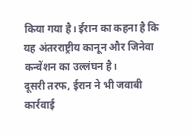किया गया है। ईरान का कहना है कि यह अंतरराष्ट्रीय कानून और जिनेवा कन्वेंशन का उल्लंघन है।
दूसरी तरफ, ईरान ने भी जवाबी कार्रवाई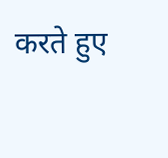करते हुए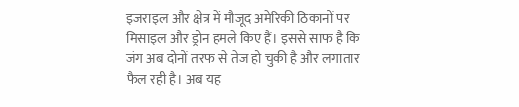इजराइल और क्षेत्र में मौजूद अमेरिकी ठिकानों पर मिसाइल और ड्रोन हमले किए हैं। इससे साफ है कि जंग अब दोनों तरफ से तेज हो चुकी है और लगातार फैल रही है। अब यह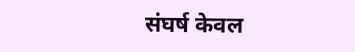संघर्ष केवल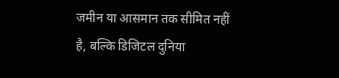जमीन या आसमान तक सीमित नहीं है, बल्कि डिजिटल दुनिया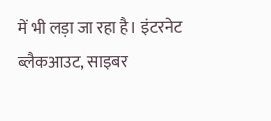में भी लड़ा जा रहा है। इंटरनेट ब्लैकआउट, साइबर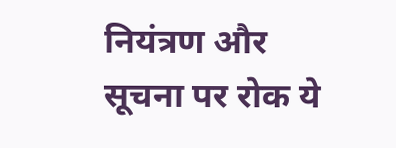नियंत्रण और सूचना पर रोक ये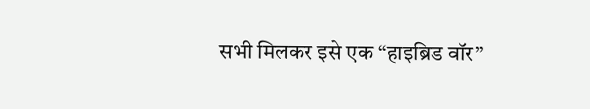सभी मिलकर इसे एक “हाइब्रिड वॉर”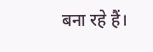बना रहे हैं।